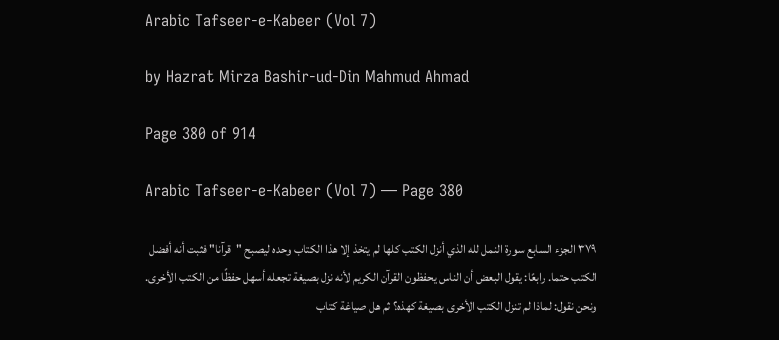Arabic Tafseer-e-Kabeer (Vol 7)

by Hazrat Mirza Bashir-ud-Din Mahmud Ahmad

Page 380 of 914

Arabic Tafseer-e-Kabeer (Vol 7) — Page 380

۳۷۹ الجزء السابع سورة النمل لله الذي أنزل الكتب كلها لم يتخذ إلا هذا الكتاب وحده ليصبح "قرآنا" فثبت أنه أفضل الكتب حتما. رابعًا: يقول البعض أن الناس يحفظون القرآن الكريم لأنه نزل بصيغة تجعله أسهل حفظًا من الكتب الأخرى. ونحن نقول: لماذا لم تنزل الكتب الأخرى بصيغة كهذه؟ ثم هل صياغة كتاب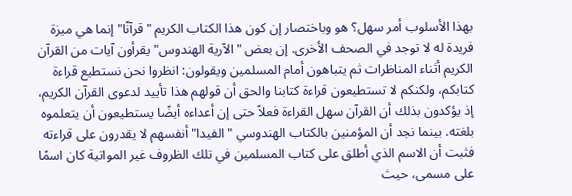بهذا الأسلوب أمر سهل؟ هو وباختصار إن كون هذا الكتاب الكريم "قرآنًا" إنما هي ميزة فريدة له لا توجد في الصحف الأخرى. إن بعض "الآرية الهندوس" يقرأون آيات من القرآن الكريم أثناء المناظرات ثم يتباهون أمام المسلمين ويقولون: انظروا نحن نستطيع قراءة كتابكم، ولكنكم لا تستطيعون قراءة كتابنا والحق أن قولهم هذا تأييد لدعوى القرآن الكريم، إذ يؤكدون بذلك أن القرآن سهل القراءة فعلاً حتى إن أعداءه أيضًا يستطيعون أن يتعلموه بلغته. بينما نجد أن المؤمنين بالكتاب الهندوسي "الفيدا" أنفسهم لا يقدرون على قراءته فثبت أن الاسم الذي أطلق على كتاب المسلمين في تلك الظروف غير المواتية كان اسمًا على مسمى، حيث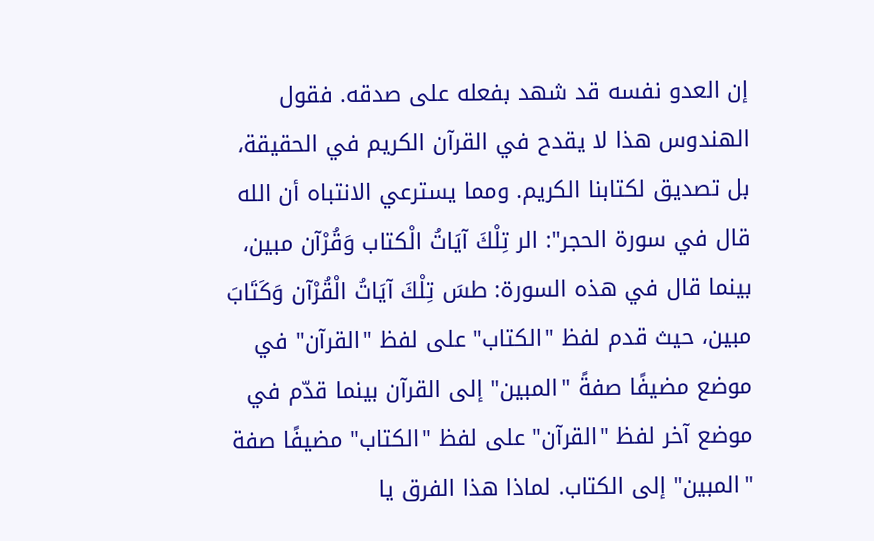إن العدو نفسه قد شهد بفعله على صدقه. فقول الهندوس هذا لا يقدح في القرآن الكريم في الحقيقة، بل تصديق لكتابنا الكريم. ومما يسترعي الانتباه أن الله قال في سورة الحجر": الر تِلْكَ آيَاتُ الْكتاب وَقُرْآن مبين، بينما قال في هذه السورة: طسَ تِلْكَ آيَاتُ الْقُرْآن وَكَتَابَ مبين، حيث قدم لفظ "الكتاب" على لفظ "القرآن" في موضع مضيفًا صفةً "المبين" إلى القرآن بينما قدّم في موضع آخر لفظ "القرآن" على لفظ "الكتاب" مضيفًا صفة "المبين" إلى الكتاب. لماذا هذا الفرق يا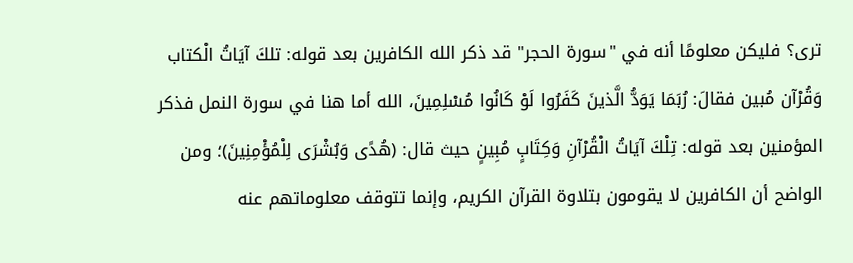ترى؟ فليكن معلومًا أنه في "سورة الحجر" قد ذكر الله الكافرين بعد قوله: تلكَ آيَاتُ الْكتاب وَقُرْآن مُبين فقالَ: رُبَمَا يَوَدُّ الَّذينَ كَفَرُوا لَوْ كَانُوا مُسْلِمِينَ، الله أما هنا في سورة النمل فذكر المؤمنين بعد قوله: تِلْكَ آيَاتُ الْقُرْآنِ وَكِتَابٍ مُبِينٍ حيث قال: (هُدًى وَبُشْرَى لِلْمُؤْمِنِينَ)؛ ومن الواضح أن الكافرين لا يقومون بتلاوة القرآن الكريم، وإنما تتوقف معلوماتهم عنه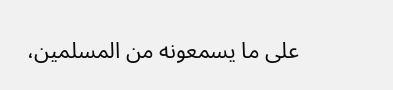على ما يسمعونه من المسلمين،